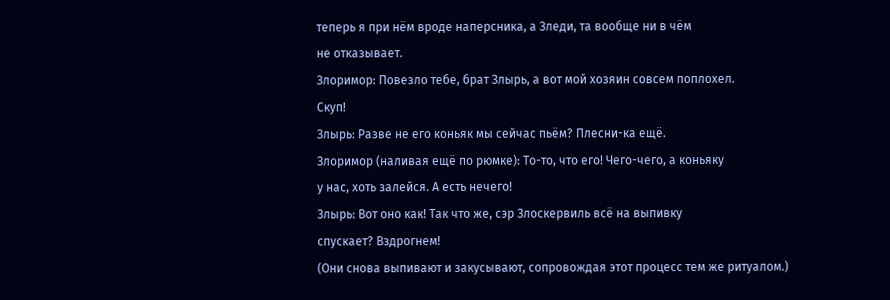теперь я при нём вроде наперсника, а Зледи, та вообще ни в чём
не отказывает.
Злоримор: Повезло тебе, брат Злырь, а вот мой хозяин совсем поплохел.
Скуп!
Злырь: Разве не его коньяк мы сейчас пьём? Плесни-ка ещё.
Злоримор (наливая ещё по рюмке): То-то, что его! Чего-чего, а коньяку
у нас, хоть залейся. А есть нечего!
Злырь: Вот оно как! Так что же, сэр Злоскервиль всё на выпивку
спускает? Вздрогнем!
(Они снова выпивают и закусывают, сопровождая этот процесс тем же ритуалом.)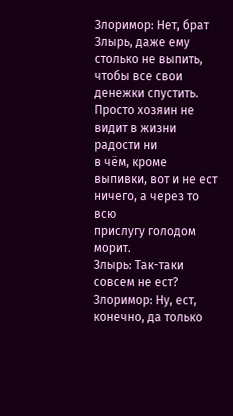Злоримор: Нет, брат Злырь, даже ему столько не выпить, чтобы все свои
денежки спустить. Просто хозяин не видит в жизни радости ни
в чём, кроме выпивки, вот и не ест ничего, а через то всю
прислугу голодом морит.
Злырь: Так-таки совсем не ест?
Злоримор: Ну, ест, конечно, да только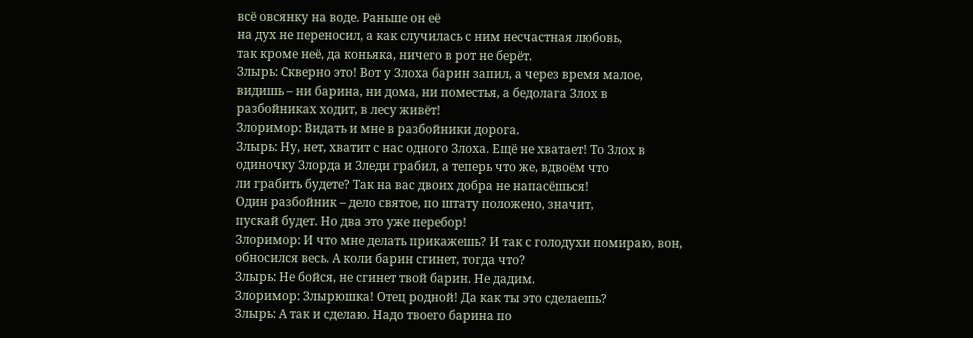всё овсянку на воде. Раньше он её
на дух не переносил, а как случилась с ним несчастная любовь,
так кроме неё, да коньяка, ничего в рот не берёт.
Злырь: Скверно это! Вот у Злоха барин запил, а через время малое,
видишь – ни барина, ни дома, ни поместья, а бедолага Злох в
разбойниках ходит, в лесу живёт!
Злоримор: Видать и мне в разбойники дорога.
Злырь: Ну, нет, хватит с нас одного Злоха. Ещё не хватает! То Злох в
одиночку Злорда и Зледи грабил, а теперь что же, вдвоём что
ли грабить будете? Так на вас двоих добра не напасёшься!
Один разбойник – дело святое, по штату положено, значит,
пускай будет. Но два это уже перебор!
Злоримор: И что мне делать прикажешь? И так с голодухи помираю, вон,
обносился весь. А коли барин сгинет, тогда что?
Злырь: Не бойся, не сгинет твой барин. Не дадим.
Злоримор: Злырюшка! Отец родной! Да как ты это сделаешь?
Злырь: А так и сделаю. Надо твоего барина по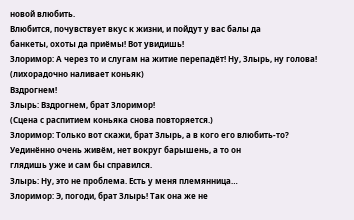новой влюбить.
Влюбится, почувствует вкус к жизни, и пойдут у вас балы да
банкеты, охоты да приёмы! Вот увидишь!
Злоримор: А через то и слугам на житие перепадёт! Ну, Злырь, ну голова!
(лихорадочно наливает коньяк)
Вздрогнем!
Злырь: Вздрогнем, брат Злоримор!
(Сцена с распитием коньяка снова повторяется.)
Злоримор: Только вот скажи, брат Злырь, а в кого его влюбить-то?
Уединённо очень живём, нет вокруг барышень, а то он
глядишь уже и сам бы справился.
Злырь: Ну, это не проблема. Есть у меня племянница…
Злоримор: Э, погоди, брат Злырь! Так она же не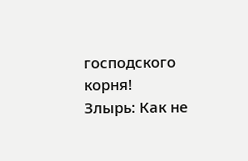господского корня!
Злырь: Как не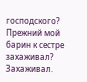господского? Прежний мой барин к сестре захаживал?
Захаживал.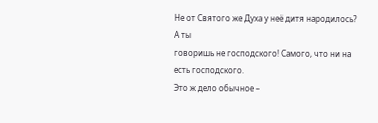Не от Святого же Духа у неё дитя народилось? А ты
говоришь не господского! Самого, что ни на есть господского.
Это ж дело обычное –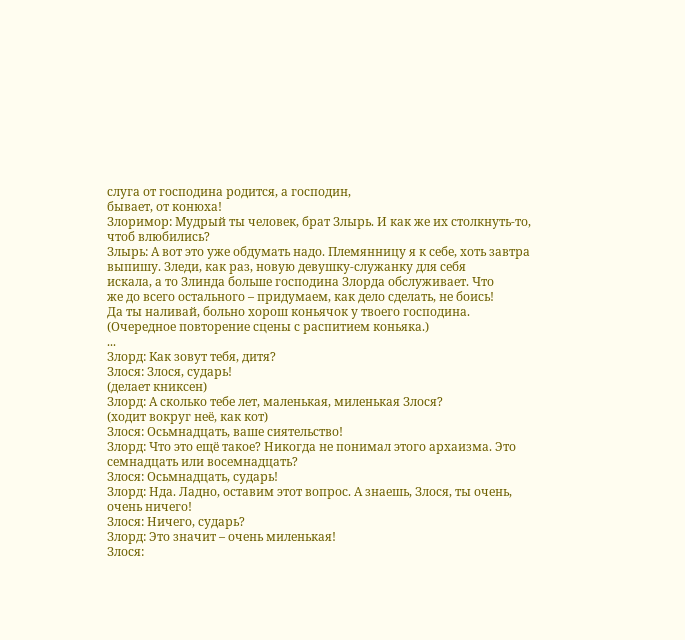слуга от господина родится, а господин,
бывает, от конюха!
Злоримор: Мудрый ты человек, брат Злырь. И как же их столкнуть-то,
чтоб влюбились?
Злырь: А вот это уже обдумать надо. Племянницу я к себе, хоть завтра
выпишу. Зледи, как раз, новую девушку-служанку для себя
искала, а то Злинда больше господина Злорда обслуживает. Что
же до всего остального – придумаем, как дело сделать, не боись!
Да ты наливай, больно хорош коньячок у твоего господина.
(Очередное повторение сцены с распитием коньяка.)
...
Злорд: Как зовут тебя, дитя?
Злося: Злося, сударь!
(делает книксен)
Злорд: А сколько тебе лет, маленькая, миленькая Злося?
(ходит вокруг неё, как кот)
Злося: Осьмнадцать, ваше сиятельство!
Злорд: Что это ещё такое? Никогда не понимал этого архаизма. Это
семнадцать или восемнадцать?
Злося: Осьмнадцать, сударь!
Злорд: Нда. Ладно, оставим этот вопрос. А знаешь, Злося, ты очень,
очень ничего!
Злося: Ничего, сударь?
Злорд: Это значит – очень миленькая!
Злося: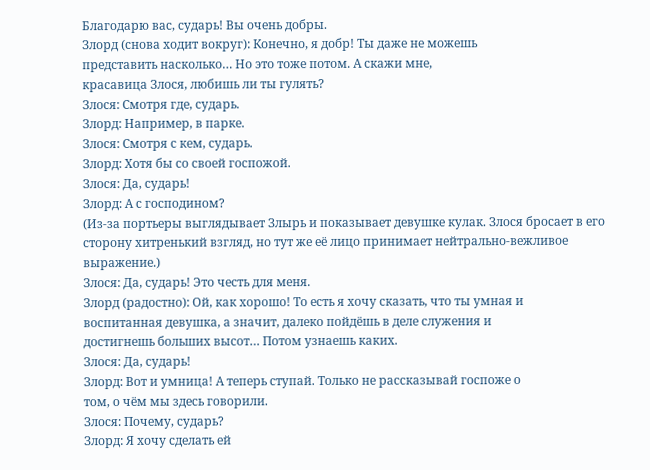Благодарю вас, сударь! Вы очень добры.
Злорд (снова ходит вокруг): Конечно, я добр! Ты даже не можешь
представить насколько… Но это тоже потом. А скажи мне,
красавица Злося, любишь ли ты гулять?
Злося: Смотря где, сударь.
Злорд: Например, в парке.
Злося: Смотря с кем, сударь.
Злорд: Хотя бы со своей госпожой.
Злося: Да, сударь!
Злорд: А с господином?
(Из-за портьеры выглядывает Злырь и показывает девушке кулак. Злося бросает в его сторону хитренький взгляд, но тут же её лицо принимает нейтрально-вежливое выражение.)
Злося: Да, сударь! Это честь для меня.
Злорд (радостно): Ой, как хорошо! То есть я хочу сказать, что ты умная и
воспитанная девушка, а значит, далеко пойдёшь в деле служения и
достигнешь больших высот… Потом узнаешь каких.
Злося: Да, сударь!
Злорд: Вот и умница! А теперь ступай. Только не рассказывай госпоже о
том, о чём мы здесь говорили.
Злося: Почему, сударь?
Злорд: Я хочу сделать ей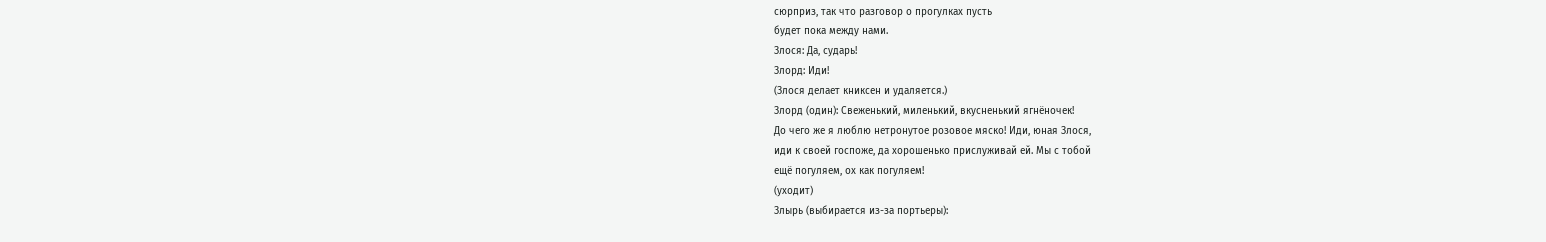сюрприз, так что разговор о прогулках пусть
будет пока между нами.
Злося: Да, сударь!
Злорд: Иди!
(Злося делает книксен и удаляется.)
Злорд (один): Свеженький, миленький, вкусненький ягнёночек!
До чего же я люблю нетронутое розовое мяско! Иди, юная Злося,
иди к своей госпоже, да хорошенько прислуживай ей. Мы с тобой
ещё погуляем, ох как погуляем!
(уходит)
Злырь (выбирается из-за портьеры):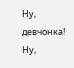Ну, девчонка! Ну,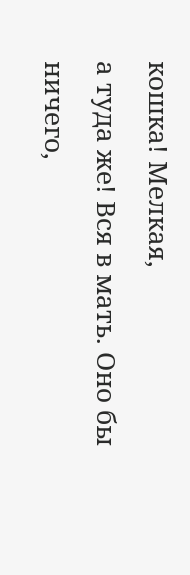кошка! Мелкая,
а туда же! Вся в мать. Оно бы ничего,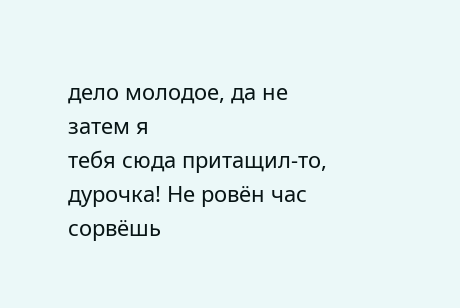дело молодое, да не затем я
тебя сюда притащил-то, дурочка! Не ровён час сорвёшь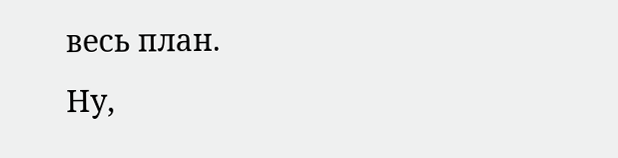весь план.
Ну,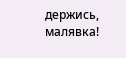держись, малявка!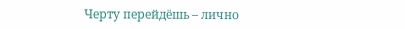Черту перейдёшь – лично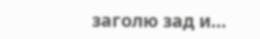заголю зад и…